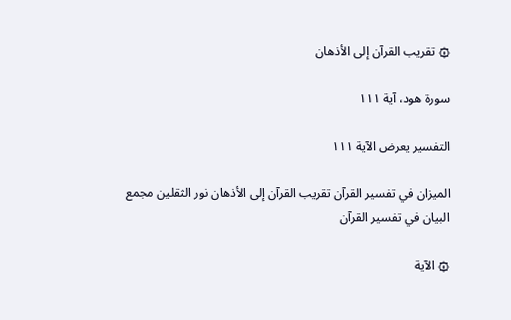۞ تقريب القرآن إلى الأذهان

سورة هود، آية ١١١

التفسير يعرض الآية ١١١

الميزان في تفسير القرآن تقريب القرآن إلى الأذهان نور الثقلين مجمع البيان في تفسير القرآن

۞ الآية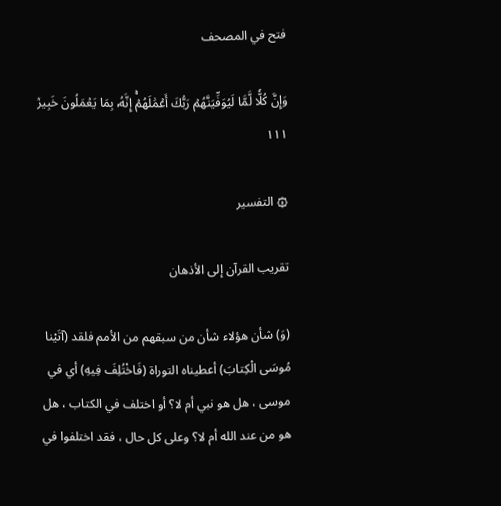فتح في المصحف

وَإِنَّ كُلّٗا لَّمَّا لَيُوَفِّيَنَّهُمۡ رَبُّكَ أَعۡمَٰلَهُمۡۚ إِنَّهُۥ بِمَا يَعۡمَلُونَ خَبِيرٞ ١١١

۞ التفسير

تقريب القرآن إلى الأذهان

(وَ) شأن هؤلاء شأن من سبقهم من الأمم فلقد (آتَيْنا مُوسَى الْكِتابَ) أعطيناه التوراة (فَاخْتُلِفَ فِيهِ) أي في موسى ، هل هو نبي أم لا؟ أو اختلف في الكتاب ، هل هو من عند الله أم لا؟ وعلى كل حال ، فقد اختلفوا في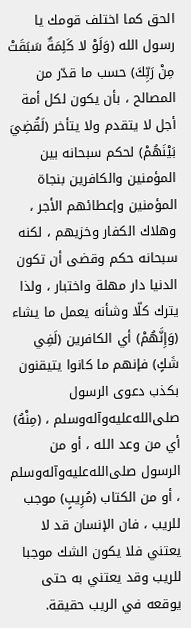الحق كما اختلف قومك يا رسول الله (وَلَوْ لا كَلِمَةٌ سَبَقَتْ مِنْ رَبِّكَ) حسب ما قدّر من المصالح ، بأن يكون لكل أمة أجل لا يتقدم ولا يتأخر (لَقُضِيَ بَيْنَهُمْ) لحكم سبحانه بين المؤمنين والكافرين بنجاة المؤمنين وإعطائهم الأجر ، وهلاك الكفار وخزيهم ، لكنه سبحانه حكم وقضى أن تكون الدنيا دار مهلة واختبار ، ولذا يترك كلّا وشأنه يعمل ما يشاء (وَإِنَّهُمْ) أي الكافرين (لَفِي شَكٍ) فإنهم ما كانوا يتيقنون بكذب دعوى الرسول صلى‌الله‌عليه‌وآله‌وسلم ، (مِنْهُ) أي من وعد الله ، أو من الرسول صلى‌الله‌عليه‌وآله‌وسلم ، أو من الكتاب (مُرِيبٍ) موجب للريب ، فان الإنسان قد لا يعتني فلا يكون الشك موجبا للريب وقد يعتني به حتى يوقعه في الريب حقيقة.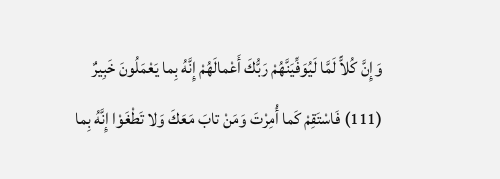وَإِنَّ كُلاًّ لَمَّا لَيُوَفِّيَنَّهُمْ رَبُّكَ أَعْمالَهُمْ إِنَّهُ بِما يَعْمَلُونَ خَبِيرٌ (111) فَاسْتَقِمْ كَما أُمِرْتَ وَمَنْ تابَ مَعَكَ وَلا تَطْغَوْا إِنَّهُ بِما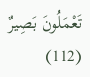تَعْمَلُونَ بَصِيرٌ (112)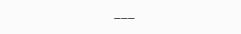___